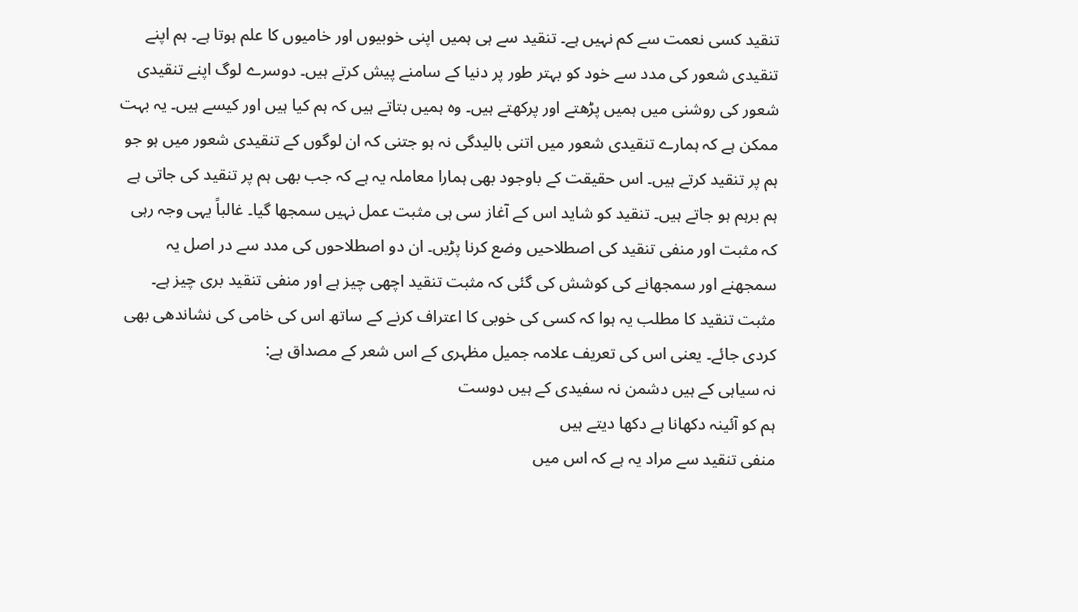تنقید کسی نعمت سے کم نہیں ہے۔ تنقید سے ہی ہمیں اپنی خوبیوں اور خامیوں کا علم ہوتا ہے۔ ہم اپنے تنقیدی شعور کی مدد سے خود کو بہتر طور پر دنیا کے سامنے پیش کرتے ہیں۔ دوسرے لوگ اپنے تنقیدی شعور کی روشنی میں ہمیں پڑھتے اور پرکھتے ہیں۔ وہ ہمیں بتاتے ہیں کہ ہم کیا ہیں اور کیسے ہیں۔ یہ بہت ممکن ہے کہ ہمارے تنقیدی شعور میں اتنی بالیدگی نہ ہو جتنی کہ ان لوگوں کے تنقیدی شعور میں ہو جو ہم پر تنقید کرتے ہیں۔ اس حقیقت کے باوجود بھی ہمارا معاملہ یہ ہے کہ جب بھی ہم پر تنقید کی جاتی ہے ہم برہم ہو جاتے ہیں۔ تنقید کو شاید اس کے آغاز سی ہی مثبت عمل نہیں سمجھا گیا۔ غالباً یہی وجہ رہی کہ مثبت اور منفی تنقید کی اصطلاحیں وضع کرنا پڑیں۔ ان دو اصطلاحوں کی مدد سے در اصل یہ سمجھنے اور سمجھانے کی کوشش کی گئی کہ مثبت تنقید اچھی چیز ہے اور منفی تنقید بری چیز ہے۔ مثبت تنقید کا مطلب یہ ہوا کہ کسی کی خوبی کا اعتراف کرنے کے ساتھ اس کی خامی کی نشاندھی بھی کردی جائے۔ یعنی اس کی تعریف علامہ جمیل مظہری کے اس شعر کے مصداق ہے:
نہ سیاہی کے ہیں دشمن نہ سفیدی کے ہیں دوست
ہم کو آئینہ دکھانا ہے دکھا دیتے ہیں
منفی تنقید سے مراد یہ ہے کہ اس میں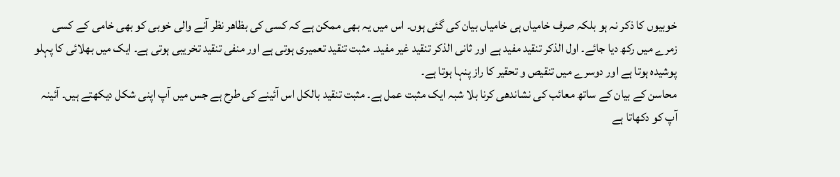خوبیوں کا ذکر نہ ہو بلکہ صرف خامیاں ہی خامیاں بیان کی گئی ہوں۔ اس میں یہ بھی ممکن ہے کہ کسی کی بظاھر نظر آنے والی خوبی کو بھی خامی کے کسی زمرے میں رکھ دیا جائے۔ اول الذکر تنقید مفید ہے اور ثانی الذکر تنقید غیر مفید۔ مثبت تنقید تعمیری ہوتی ہے اور منفی تنقید تخریبی ہوتی ہے۔ ایک میں بھلائی کا پہلو پوشیدہ ہوتا ہے اور دوسرے میں تنقیص و تحقیر کا راز پنہا ہوتا ہے۔
محاسن کے بیان کے ساتھ معائب کی نشاندھی کرنا بلا شبہ ایک مثبت عمل ہے۔ مثبت تنقید بالکل اس آئینے کی طرح ہے جس میں آپ اپنی شکل دیکھتے ہیں۔ آئینہ آپ کو دکھاتا ہے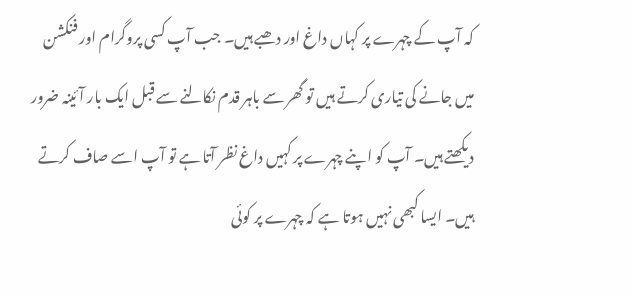کہ آپ کے چہرے پر کہاں داغ اور دھبے ہیں۔ جب آپ کسی پروگرام اور فنکشن میں جانے کی تیاری کرتے ہیں تو گھر سے باہر قدم نکالنے سے قبل ایک بار آئینہ ضرور دیکھتے ہیں۔ آپ کو اپنے چہرے پر کہیں داغ نظر آتا ہے تو آپ اسے صاف کرتے ہیں۔ ایسا کبھی نہیں ہوتا ہے کہ چہرے پر کوئی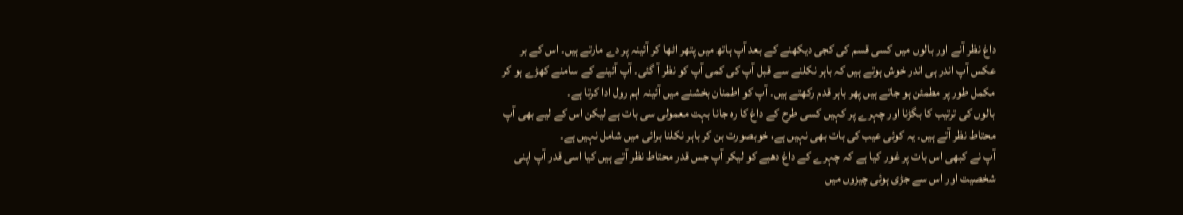داغ نظر آنے اور بالوں میں کسی قسم کی کجی دیکھنے کے بعد آپ ہاتھ میں پتھر اٹھا کر آئینہ پر دے مارتے ہیں۔ اس کے بر عکس آپ اندر ہی اندر خوش ہوتے ہیں کہ باہر نکلنے سے قبل آپ کی کمی آپ کو نظر آ گئی۔ آپ آئینے کے سامنے کھڑے ہو کر مکمل طور پر مطمئن ہو جاتے ہیں پھر باہر قدم رکھتے ہیں۔ آپ کو اطمنان بخشنے میں آئینہ اہم رول ادا کرتا ہے۔
بالوں کی ترتیب کا بگڑنا اور چہرے پر کہیں کسی طرح کے داغ کا رہ جانا بہت معمولی سی بات ہے لیکن اس کے لیے بھی آپ محتاط نظر آتے ہیں۔ یہ کوئی عیب کی بات بھی نہیں ہے، خوبصورت بن کر باہر نکلنا برائی میں شامل نہیں ہے۔
آپ نے کبھی اس بات پر غور کیا ہے کہ چہرے کے داغ دھبے کو لیکر آپ جس قدر محتاط نظر آتے ہیں کیا اسی قدر آپ اپنی شخصیت اور اس سے جڑی ہوئی چیزوں میں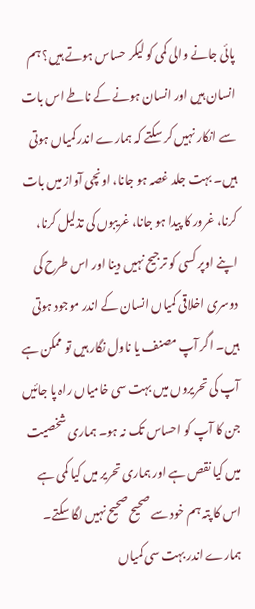پائی جانے والی کمی کو لیکر حساس ہوتے ہیں؟ ہم انسان ہیں اور انسان ہونے کے ناطے اس بات سے انکار نہیں کر سکتے کہ ہمارے اندر کمیاں ہوتی ہیں۔ بہت جلد غصہ ہو جانا، اونچی آواز میں بات کرنا، غرور کا پیدا ہو جانا، غریبوں کی تذلیل کرنا، اپنے اوپر کسی کو ترجیح نہیں دینا اور اس طرح کی دوسری اخلاقی کمیاں انسان کے اندر موجود ہوتی ہیں۔ اگر آپ مصنف یا ناول نگار ہیں تو ممکن ہے آپ کی تحریروں میں بہت سی خامیاں راہ پا جائیں جن کا آپ کو احساس تک نہ ہو۔ ہماری شخصیت میں کیا نقص ہے اور ہماری تحریر میں کیا کمی ہے اس کا پتہ ہم خود سے صحیح صحیح نہیں لگا سکتے۔ ہمارے اندر بہت سی کمیاں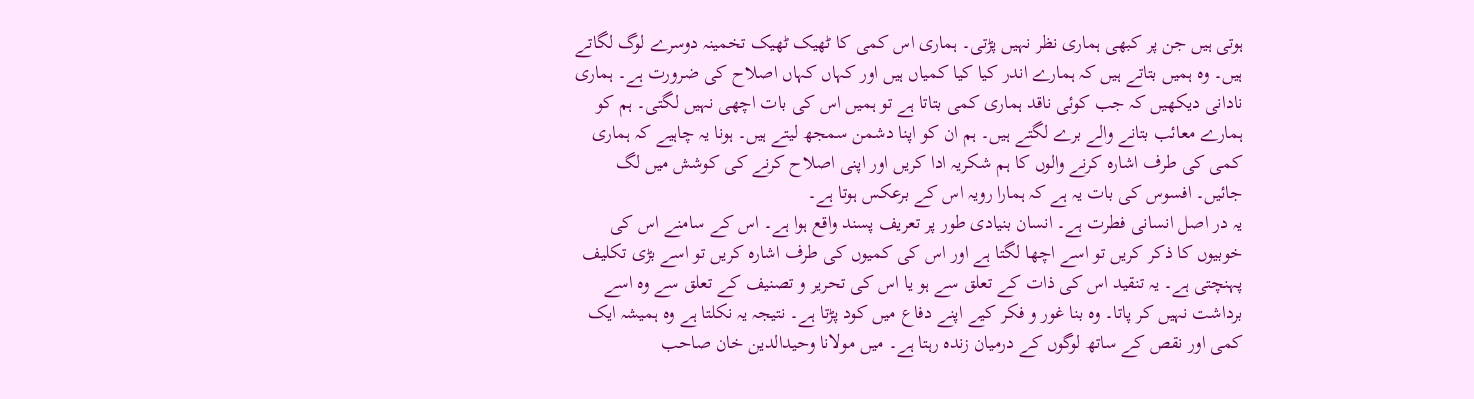ہوتی ہیں جن پر کبھی ہماری نظر نہیں پڑتی۔ ہماری اس کمی کا ٹھیک ٹھیک تخمینہ دوسرے لوگ لگاتے ہیں۔ وہ ہمیں بتاتے ہیں کہ ہمارے اندر کیا کیا کمیاں ہیں اور کہاں کہاں اصلاح کی ضرورت ہے۔ ہماری نادانی دیکھیں کہ جب کوئی ناقد ہماری کمی بتاتا ہے تو ہمیں اس کی بات اچھی نہیں لگتی۔ ہم کو ہمارے معائب بتانے والے برے لگتے ہیں۔ ہم ان کو اپنا دشمن سمجھ لیتے ہیں۔ ہونا یہ چاہیے کہ ہماری کمی کی طرف اشارہ کرنے والوں کا ہم شکریہ ادا کریں اور اپنی اصلاح کرنے کی کوشش میں لگ جائیں۔ افسوس کی بات یہ ہے کہ ہمارا رویہ اس کے برعکس ہوتا ہے۔
یہ در اصل انسانی فطرت ہے۔ انسان بنیادی طور پر تعریف پسند واقع ہوا ہے۔ اس کے سامنے اس کی خوبیوں کا ذکر کریں تو اسے اچھا لگتا ہے اور اس کی کمیوں کی طرف اشارہ کریں تو اسے بڑی تکلیف پہنچتی ہے۔ یہ تنقید اس کی ذات کے تعلق سے ہو یا اس کی تحریر و تصنیف کے تعلق سے وہ اسے برداشت نہیں کر پاتا۔ وہ بنا غور و فکر کیے اپنے دفاع میں کود پڑتا ہے۔ نتیجہ یہ نکلتا ہے وہ ہمیشہ ایک کمی اور نقص کے ساتھ لوگوں کے درمیان زندہ رہتا ہے۔ میں مولانا وحیدالدین خان صاحب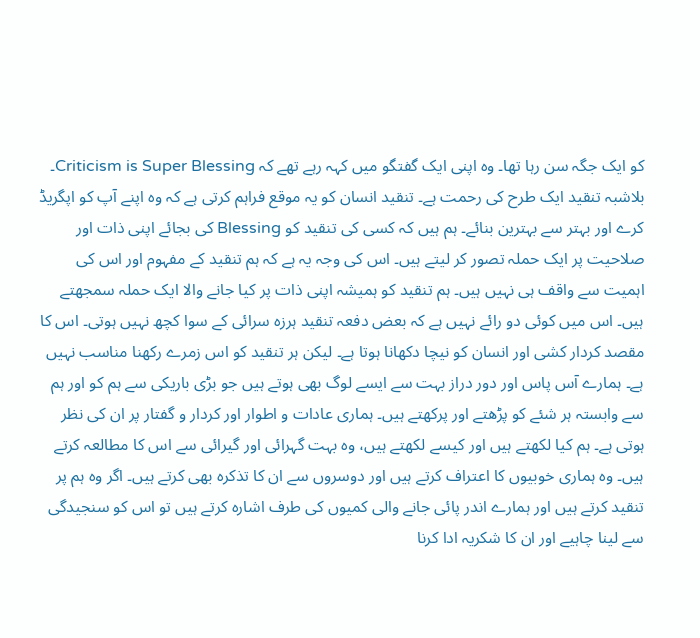کو ایک جگہ سن رہا تھا۔ وہ اپنی ایک گفتگو میں کہہ رہے تھے کہ Criticism is Super Blessing۔ بلاشبہ تنقید ایک طرح کی رحمت ہے۔ تنقید انسان کو یہ موقع فراہم کرتی ہے کہ وہ اپنے آپ کو اپگریڈ کرے اور بہتر سے بہترین بنائے۔ ہم ہیں کہ کسی کی تنقید کو Blessing کی بجائے اپنی ذات اور صلاحیت پر ایک حملہ تصور کر لیتے ہیں۔ اس کی وجہ یہ ہے کہ ہم تنقید کے مفہوم اور اس کی اہمیت سے واقف ہی نہیں ہیں۔ ہم تنقید کو ہمیشہ اپنی ذات پر کیا جانے والا ایک حملہ سمجھتے ہیں۔ اس میں کوئی دو رائے نہیں ہے کہ بعض دفعہ تنقید ہرزہ سرائی کے سوا کچھ نہیں ہوتی۔ اس کا مقصد کردار کشی اور انسان کو نیچا دکھانا ہوتا ہے۔ لیکن ہر تنقید کو اس زمرے رکھنا مناسب نہیں ہے۔ ہمارے آس پاس اور دور دراز بہت سے ایسے لوگ بھی ہوتے ہیں جو بڑی باریکی سے ہم کو اور ہم سے وابستہ ہر شئے کو پڑھتے اور پرکھتے ہیں۔ ہماری عادات و اطوار اور کردار و گفتار پر ان کی نظر ہوتی ہے۔ ہم کیا لکھتے ہیں اور کیسے لکھتے ہیں، وہ بہت گہرائی اور گیرائی سے اس کا مطالعہ کرتے ہیں۔ وہ ہماری خوبیوں کا اعتراف کرتے ہیں اور دوسروں سے ان کا تذکرہ بھی کرتے ہیں۔ اگر وہ ہم پر تنقید کرتے ہیں اور ہمارے اندر پائی جانے والی کمیوں کی طرف اشارہ کرتے ہیں تو اس کو سنجیدگی سے لینا چاہیے اور ان کا شکریہ ادا کرنا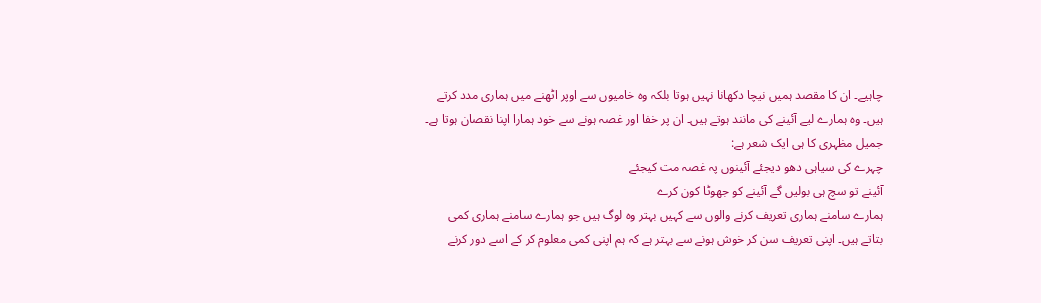چاہیے۔ ان کا مقصد ہمیں نیچا دکھانا نہیں ہوتا بلکہ وہ خامیوں سے اوپر اٹھنے میں ہماری مدد کرتے ہیں۔ وہ ہمارے لیے آئینے کی مانند ہوتے ہیں۔ ان پر خفا اور غصہ ہونے سے خود ہمارا اپنا نقصان ہوتا ہے۔ جمیل مظہری کا ہی ایک شعر ہے:
چہرے کی سیاہی دھو دیجئے آئینوں پہ غصہ مت کیجئے
آئینے تو سچ ہی بولیں گے آئینے کو جھوٹا کون کرے
ہمارے سامنے ہماری تعریف کرنے والوں سے کہیں بہتر وہ لوگ ہیں جو ہمارے سامنے ہماری کمی بتاتے ہیں۔ اپنی تعریف سن کر خوش ہونے سے بہتر ہے کہ ہم اپنی کمی معلوم کر کے اسے دور کرنے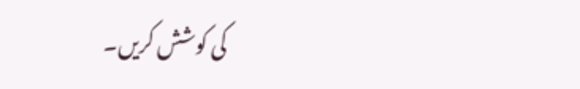کی کوشش کریں۔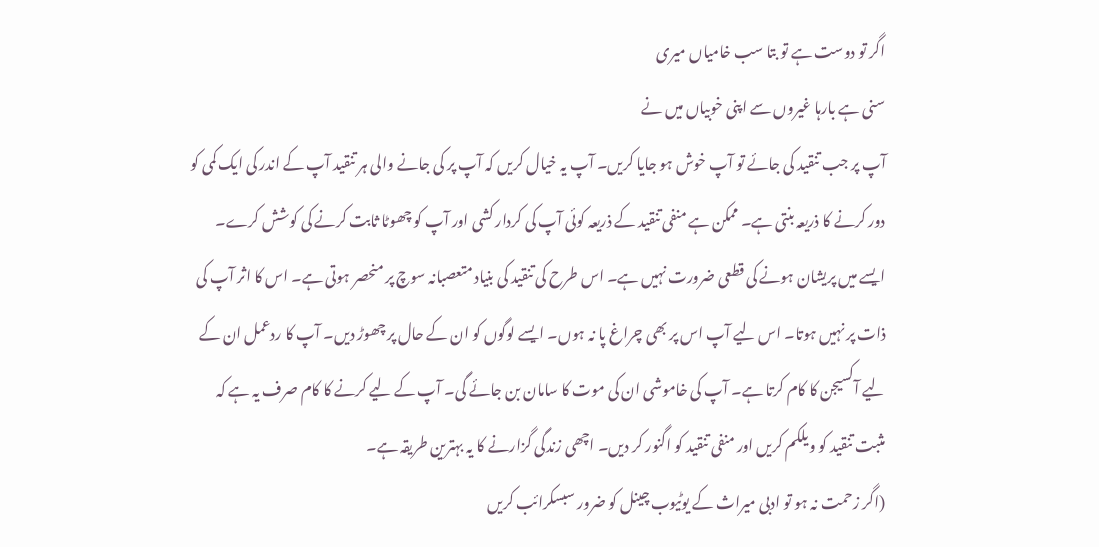اگر تو دوست ہے تو بتا سب خامیاں میری
سنی ہے بارہا غیروں سے اپنی خوبیاں میں نے
آپ پر جب تنقید کی جائے تو آپ خوش ہو جایا کریں۔ آپ یہ خیال کریں کہ آپ پر کی جانے والی ہر تنقید آپ کے اندر کی ایک کمی کو دور کرنے کا ذریعہ بنتی ہے۔ ممکن ہے منفی تنقید کے ذریعہ کوئی آپ کی کردار کشی اور آپ کو چھوٹا ثابت کرنے کی کوشش کرے۔ ایسے میں پریشان ہونے کی قطعی ضرورت نہیں ہے۔ اس طرح کی تنقید کی بنیاد متعصبانہ سوچ پر منحصر ہوتی ہے۔ اس کا اثر آپ کی ذات پر نہیں ہوتا۔ اس لیے آپ اس پر بھی چراغ پا نہ ہوں۔ ایسے لوگوں کو ان کے حال پر چھوڑ دیں۔ آپ کا ردعمل ان کے لیے آکسیجن کا کام کرتا ہے۔ آپ کی خاموشی ان کی موت کا سامان بن جائے گی۔ آپ کے لیے کرنے کا کام صرف یہ ہے کہ مثبت تنقید کو ویلکم کریں اور منفی تنقید کو اگنور کر دیں۔ اچھی زندگی گزارنے کا یہ بہترین طریقہ ہے۔
(اگر زحمت نہ ہو تو ادبی میراث کے یوٹیوب چینل کو ضرور سبسکرائب کریں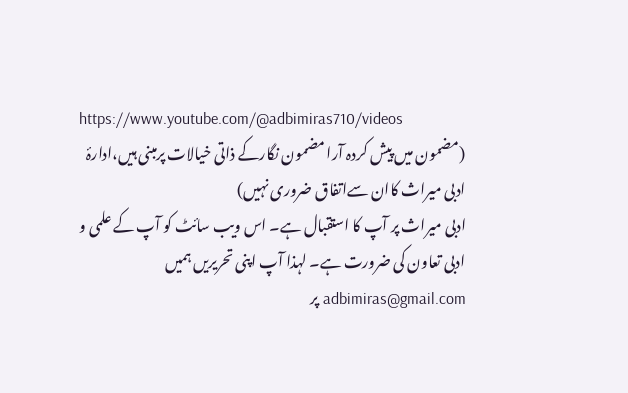https://www.youtube.com/@adbimiras710/videos
(مضمون میں پیش کردہ آرا مضمون نگارکے ذاتی خیالات پرمبنی ہیں،ادارۂ ادبی میراث کاان سےاتفاق ضروری نہیں)
ادبی میراث پر آپ کا استقبال ہے۔ اس ویب سائٹ کو آپ کے علمی و ادبی تعاون کی ضرورت ہے۔ لہذا آپ اپنی تحریریں ہمیں adbimiras@gmail.com پر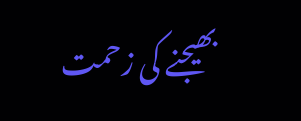بھیجنے کی زحمت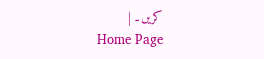کریں۔ |
Home Page